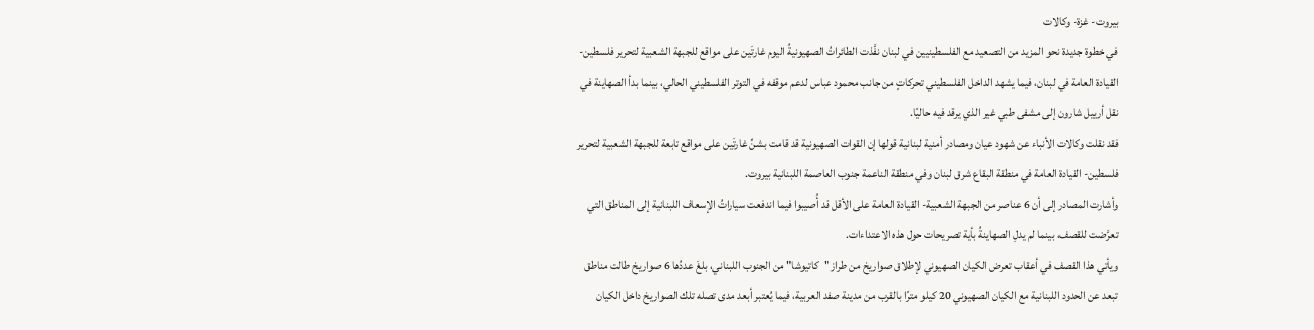بيروت- غزة- وكالات
في خطوة جديدة نحو المزيد من التصعيد مع الفلسطينيين في لبنان نفَّذت الطائراتُ الصهيونيةُ اليوم غارتَين على مواقع للجبهة الشعبية لتحرير فلسطين- القيادة العامة في لبنان، فيما يشهد الداخل الفلسطيني تحركاتٍ من جانب محمود عباس لدعم موقفه في التوتر الفلسطيني الحالي، بينما بدأ الصهاينة في نقل أرييل شارون إلى مشفى طبي غير الذي يرقد فيه حاليًا.
فقد نقلت وكالات الأنباء عن شهود عيان ومصادر أمنية لبنانية قولها إن القوات الصهيونية قد قامت بشنِّ غارتَين على مواقع تابعة للجبهة الشعبية لتحرير فلسطين- القيادة العامة في منطقة البقاع شرق لبنان وفي منطقة الناعمة جنوب العاصمة اللبنانية بيروت.
وأشارت المصادر إلى أن 6 عناصر من الجبهة الشعبية- القيادة العامة على الأقل قد أُصيبوا فيما اندفعت سياراتُ الإسعاف اللبنانية إلى المناطق التي تعرَّضت للقصف، بينما لم يدلِ الصهاينةُ بأية تصريحات حول هذه الاعتداءات.
ويأتي هذا القصف في أعقاب تعرض الكيان الصهيوني لإطلاق صواريخ من طراز "كاتيوشا" من الجنوب اللبناني، بلغَ عددُها 6 صواريخ طالت مناطق تبعد عن الحدود اللبنانية مع الكيان الصهيوني 20 كيلو مترًا بالقرب من مدينة صفد العربية، فيما يُعتبر أبعد مدى تصله تلك الصواريخ داخل الكيان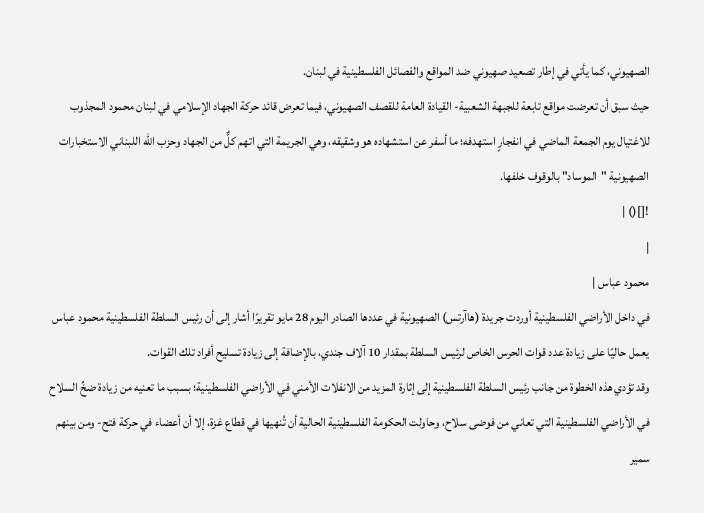الصهيوني، كما يأتي في إطار تصعيد صهيوني ضد المواقع والفصائل الفلسطينية في لبنان.
حيث سبق أن تعرضت مواقع تابعة للجبهة الشعبية- القيادة العامة للقصف الصهيوني، فيما تعرض قائد حركة الجهاد الإسلامي في لبنان محمود المجذوب للاغتيال يوم الجمعة الماضي في انفجارٍ استهدفه؛ ما أسفر عن استشهاده هو وشقيقه، وهي الجريمة التي اتهم كلٌّ من الجهاد وحزب الله اللبناني الاستخبارات الصهيونية "الموساد" بالوقوف خلفها.
![]() |
|
محمود عباس |
في داخل الأراضي الفلسطينية أوردت جريدة (هاآرتس) الصهيونية في عددها الصادر اليوم 28 مايو تقريرًا أشار إلى أن رئيس السلطة الفلسطينية محمود عباس يعمل حاليًا على زيادة عدد قوات الحرس الخاص لرئيس السلطة بمقدار 10 آلاف جندي، بالإضافة إلى زيادة تسليح أفراد تلك القوات.
وقد تؤدي هذه الخطوة من جانب رئيس السلطة الفلسطينية إلى إثارة المزيد من الانفلات الأمني في الأراضي الفلسطينية؛ بسبب ما تعنيه من زيادة ضخِّ السلاح في الأراضي الفلسطينية التي تعاني من فوضى سلاح، وحاولت الحكومة الفلسطينية الحالية أن تُنهيها في قطاع غزة، إلا أن أعضاء في حركة فتح- ومن بينهم سمير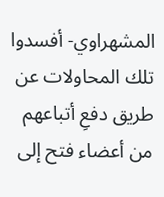المشهراوي- أفسدوا تلك المحاولات عن طريق دفعِ أتباعهم من أعضاء فتح إلى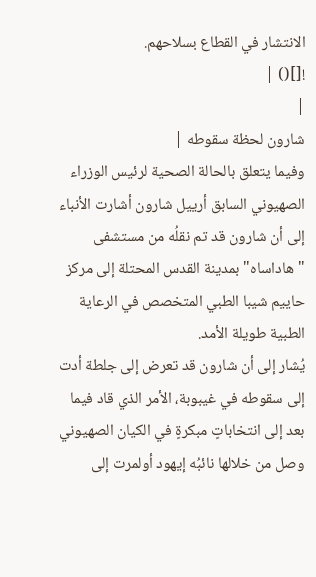الانتشار في القطاع بسلاحهم.
![]() |
|
شارون لحظة سقوطه |
وفيما يتعلق بالحالة الصحية لرئيس الوزراء الصهيوني السابق أرييل شارون أشارت الأنباء إلى أن شارون قد تم نقلُه من مستشفى "هاداساه" بمدينة القدس المحتلة إلى مركز حاييم شيبا الطبي المتخصص في الرعاية الطبية طويلة الأمد.
يُشار إلى أن شارون قد تعرض إلى جلطة أدت إلى سقوطه في غيبوبة، الأمر الذي قاد فيما بعد إلى انتخاباتٍ مبكرةٍ في الكيان الصهيوني وصل من خلالها نائبُه إيهود أولمرت إلى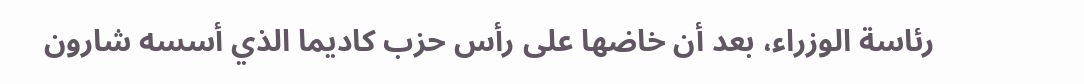رئاسة الوزراء، بعد أن خاضها على رأس حزب كاديما الذي أسسه شارون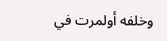وخلفه أولمرت في